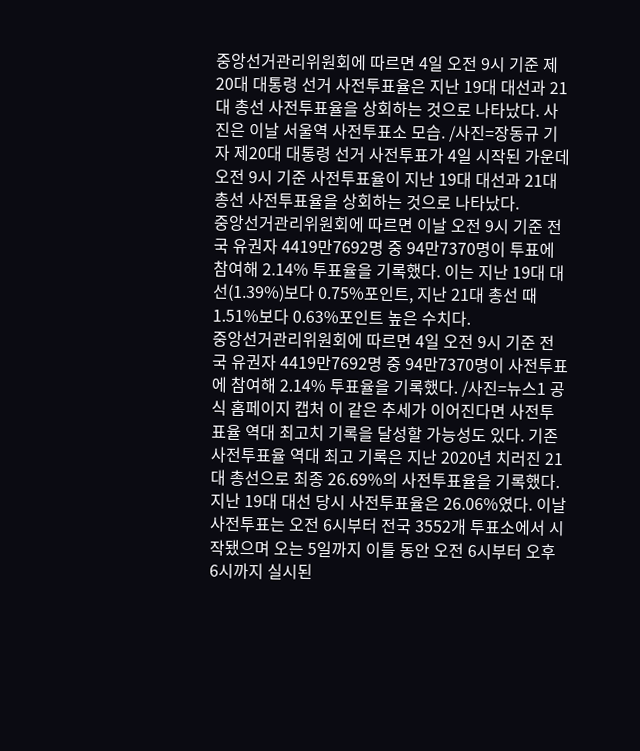중앙선거관리위원회에 따르면 4일 오전 9시 기준 제20대 대통령 선거 사전투표율은 지난 19대 대선과 21대 총선 사전투표율을 상회하는 것으로 나타났다. 사진은 이날 서울역 사전투표소 모습. /사진=장동규 기자 제20대 대통령 선거 사전투표가 4일 시작된 가운데 오전 9시 기준 사전투표율이 지난 19대 대선과 21대 총선 사전투표율을 상회하는 것으로 나타났다.
중앙선거관리위원회에 따르면 이날 오전 9시 기준 전국 유권자 4419만7692명 중 94만7370명이 투표에 참여해 2.14% 투표율을 기록했다. 이는 지난 19대 대선(1.39%)보다 0.75%포인트, 지난 21대 총선 때 1.51%보다 0.63%포인트 높은 수치다.
중앙선거관리위원회에 따르면 4일 오전 9시 기준 전국 유권자 4419만7692명 중 94만7370명이 사전투표에 참여해 2.14% 투표율을 기록했다. /사진=뉴스1 공식 홈페이지 캡처 이 같은 추세가 이어진다면 사전투표율 역대 최고치 기록을 달성할 가능성도 있다. 기존 사전투표율 역대 최고 기록은 지난 2020년 치러진 21대 총선으로 최종 26.69%의 사전투표율을 기록했다. 지난 19대 대선 당시 사전투표율은 26.06%였다. 이날 사전투표는 오전 6시부터 전국 3552개 투표소에서 시작됐으며 오는 5일까지 이틀 동안 오전 6시부터 오후 6시까지 실시된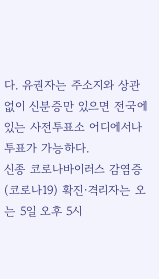다. 유권자는 주소지와 상관없이 신분증만 있으면 전국에 있는 사전투표소 어디에서나 투표가 가능하다.
신종 코로나바이러스 감염증(코로나19) 확진·격리자는 오는 5일 오후 5시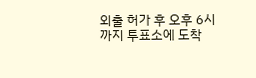외출 허가 후 오후 6시까지 투표소에 도착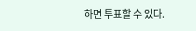하면 투표할 수 있다.